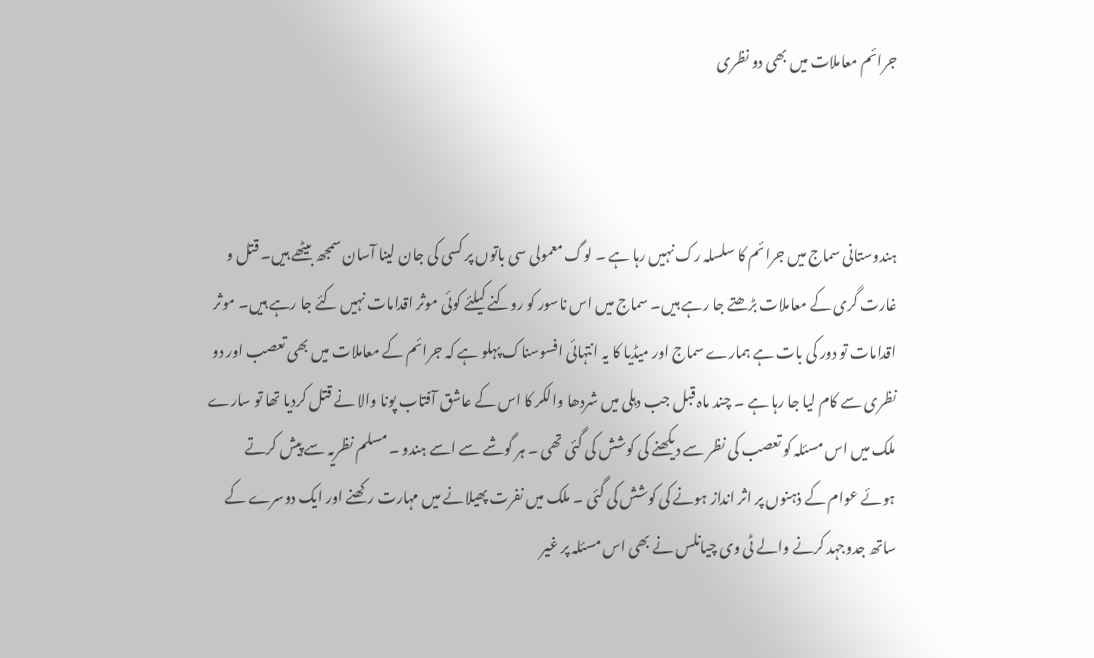جرائم معاملات میں بھی دو نظری



ہندوستانی سماج میں جرائم کا سلسلہ رک نہیں رہا ہے ۔ لوگ معمولی سی باتوں پر کسی کی جان لینا آسان سمجھ بیٹھے ہیں۔ قتل و غارت گری کے معاملات بڑھتے جا رہے ہیں۔ سماج میں اس ناسور کو روکنے کیلئے کوئی موثر اقدامات نہیں کئے جا رہے ہیں۔ موثر اقدامات تو دور کی بات ہے ہمارے سماج اور میڈیا کا یہ انتہائی افسوسناک پہلو ہے کہ جرائم کے معاملات میں بھی تعصب اور دو نظری سے کام لیا جا رہا ہے ۔ چند ماہ قبل جب دہلی میں شردھا والکر کا اس کے عاشق آفتاب پونا والا نے قتل کردیا تھا تو سارے ملک میں اس مسئلہ کو تعصب کی نظر سے دیکھنے کی کوشش کی گئی تھی ۔ ہر گوشے سے اسے ہندو ۔ مسلم نظریہ سے پیش کرتے ہوئے عوام کے ذہنوں پر اثر انداز ہونے کی کوشش کی گئی ۔ ملک میں نفرت پھیلانے میں مہارت رکھنے اور ایک دوسرے کے ساتھ جدوجہد کرنے والے ٹی وی چیانلس نے بھی اس مسئلہ پر غیر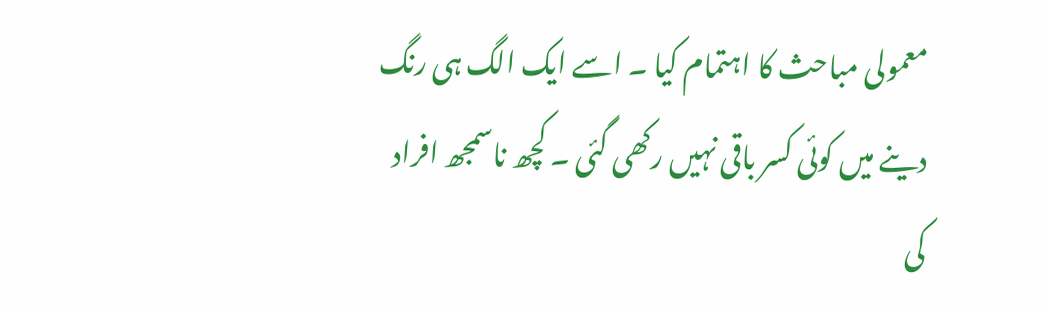معمولی مباحث کا اہتمام کیا ۔ اسے ایک الگ ہی رنگ دینے میں کوئی کسر باقی نہیں رکھی گئی ۔ کچھ ناسمجھ افراد کی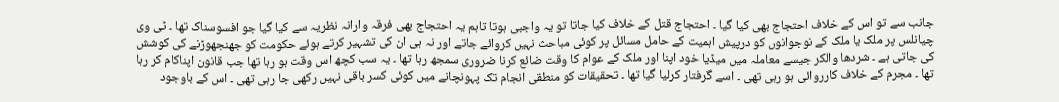جانب سے تو اس کے خلاف احتجاج بھی کیا گیا ۔ احتجاج قتل کے خلاف کیا جاتا تو یہ واجبی ہوتا تاہم یہ احتجاج بھی فرقہ وارانہ نظریہ سے کیا گیا جو افسوسناک تھا ۔ ٹی وی چیانلس پر ملک یا ملک کے نوجوانوں کو درپیش اہمیت کے حامل مسائل پر کوئی مباحث نہیں کروائے جاتے اور نہ ہی ان کی تشہیر کرتے ہوئے حکومت کو جھنجھوڑنے کی کوشش کی جاتی ہے ۔ شردھا والکر جیسے معاملہ میں میڈیا خود اپنا اور ملک کے عوام کا وقت ضائع کرنا ضروری سمجھ رہا تھا ۔ یہ سب کچھ اس وقت ہو رہا تھا جب قانون اپناکام کر رہا تھا ۔ مجرم کے خلاف کارروائی ہو رہی تھی ۔ اسے گرفتار کرلیا گیا تھا ۔ تحقیقات کو منطقی انجام تک پہونچانے میں کوئی کسر باقی نہیں رکھی جا رہی تھی ۔ اس کے باوجود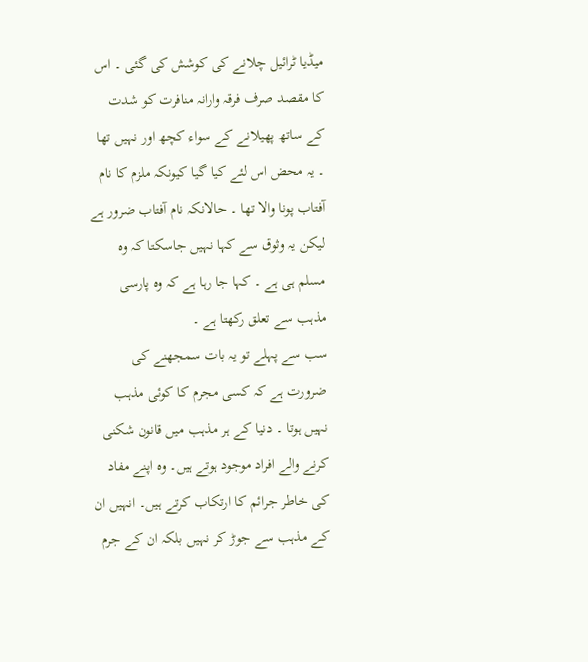میڈیا ٹرائیل چلانے کی کوشش کی گئی ۔ اس کا مقصد صرف فرقہ وارانہ منافرت کو شدت کے ساتھ پھیلانے کے سواء کچھ اور نہیں تھا ۔ یہ محض اس لئے کیا گیا کیونکہ ملزم کا نام آفتاب پونا والا تھا ۔ حالانکہ نام آفتاب ضرور ہے لیکن یہ وثوق سے کہا نہیں جاسکتا کہ وہ مسلم ہی ہے ۔ کہا جا رہا ہے کہ وہ پارسی مذہب سے تعلق رکھتا ہے ۔
سب سے پہلے تو یہ بات سمجھنے کی ضرورت ہے کہ کسی مجرم کا کوئی مذہب نہیں ہوتا ۔ دنیا کے ہر مذہب میں قانون شکنی کرنے والے افراد موجود ہوتے ہیں۔ وہ اپنے مفاد کی خاطر جرائم کا ارتکاب کرتے ہیں۔ انہیں ان کے مذہب سے جوڑ کر نہیں بلکہ ان کے جرم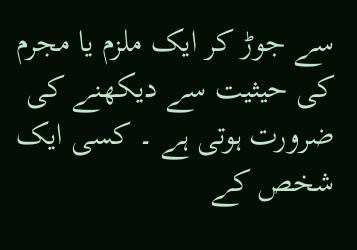سے جوڑ کر ایک ملزم یا مجرم کی حیثیت سے دیکھنے کی ضرورت ہوتی ہے ۔ کسی ایک شخص کے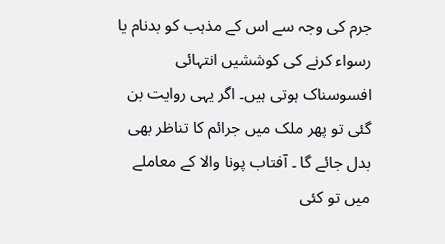جرم کی وجہ سے اس کے مذہب کو بدنام یا رسواء کرنے کی کوششیں انتہائی افسوسناک ہوتی ہیں۔ اگر یہی روایت بن گئی تو پھر ملک میں جرائم کا تناظر بھی بدل جائے گا ۔ آفتاب پونا والا کے معاملے میں تو کئی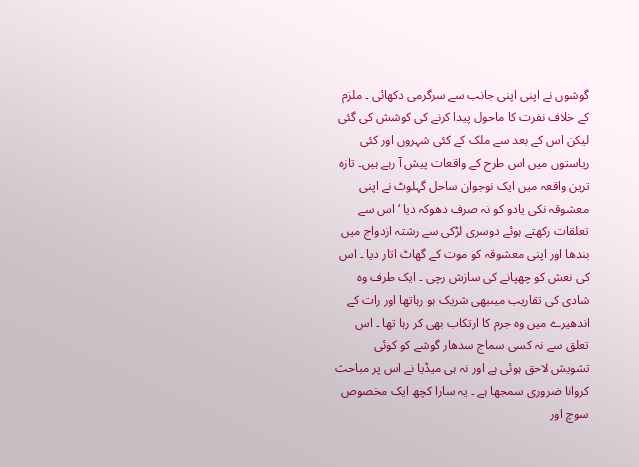گوشوں نے اپنی اپنی جانب سے سرگرمی دکھائی ۔ ملزم کے خلاف نفرت کا ماحول پیدا کرنے کی کوشش کی گئی لیکن اس کے بعد سے ملک کے کئی شہروں اور کئی ریاستوں میں اس طرح کے واقعات پیش آ رہے ہیں۔ تازہ ترین واقعہ میں ایک نوجوان ساحل گہلوٹ نے اپنی معشوقہ نکی یادو کو نہ صرف دھوکہ دیا ‘ اس سے تعلقات رکھتے ہوئے دوسری لڑکی سے رشتہ ازدواج میں بندھا اور اپنی معشوقہ کو موت کے گھاٹ اتار دیا ۔ اس کی نعش کو چھپانے کی سازش رچی ۔ ایک طرف وہ شادی کی تقاریب میںبھی شریک ہو رہاتھا اور رات کے اندھیرے میں وہ جرم کا ارتکاب بھی کر رہا تھا ۔ اس تعلق سے نہ کسی سماج سدھار گوشے کو کوئی تشویش لاحق ہوئی ہے اور نہ ہی میڈیا نے اس پر مباحث کروانا ضروری سمجھا ہے ۔ یہ سارا کچھ ایک مخصوص سوچ اور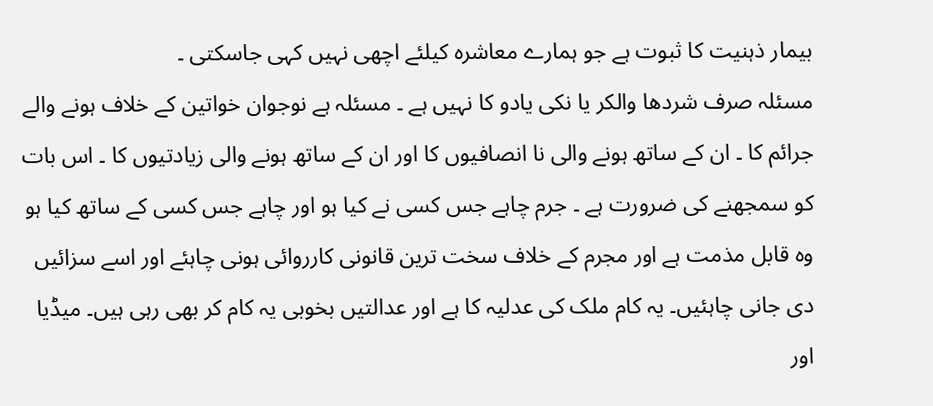بیمار ذہنیت کا ثبوت ہے جو ہمارے معاشرہ کیلئے اچھی نہیں کہی جاسکتی ۔
مسئلہ صرف شردھا والکر یا نکی یادو کا نہیں ہے ۔ مسئلہ ہے نوجوان خواتین کے خلاف ہونے والے جرائم کا ۔ ان کے ساتھ ہونے والی نا انصافیوں کا اور ان کے ساتھ ہونے والی زیادتیوں کا ۔ اس بات کو سمجھنے کی ضرورت ہے ۔ جرم چاہے جس کسی نے کیا ہو اور چاہے جس کسی کے ساتھ کیا ہو وہ قابل مذمت ہے اور مجرم کے خلاف سخت ترین قانونی کارروائی ہونی چاہئے اور اسے سزائیں دی جانی چاہئیں۔ یہ کام ملک کی عدلیہ کا ہے اور عدالتیں بخوبی یہ کام کر بھی رہی ہیں۔ میڈیا اور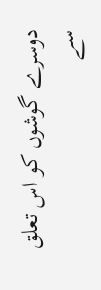دوسرے گوشوں کو اس تعلق سے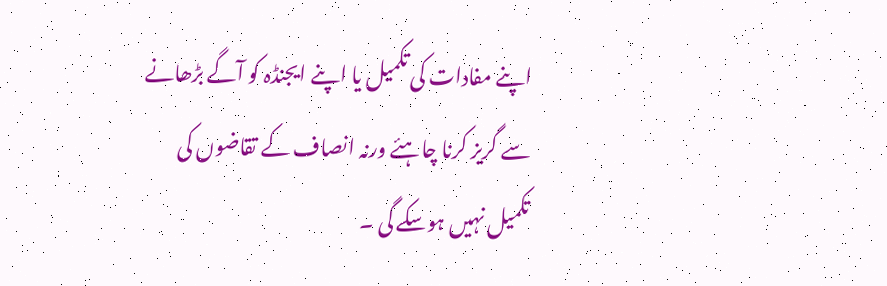اپنے مفادات کی تکمیل یا اپنے ایجنڈہ کو آگے بڑھانے سے گریز کرنا چاہئے ورنہ انصاف کے تقاضوں کی تکمیل نہیں ہوسکے گی ۔